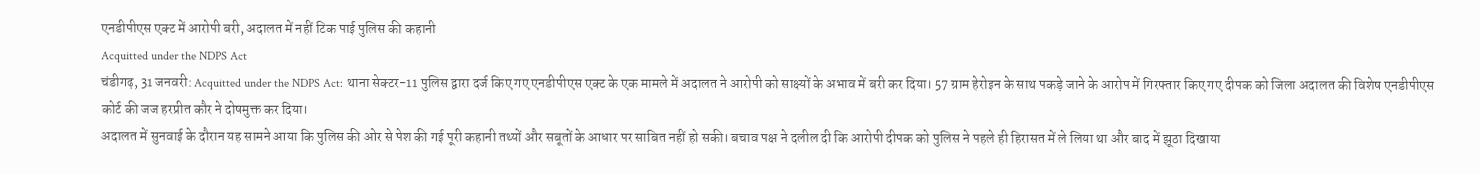एनडीपीएस एक्ट में आरोपी बरी, अदालत में नहीं टिक पाई पुलिस की कहानी
Acquitted under the NDPS Act
चंडीगढ़, 31 जनवरी: Acquitted under the NDPS Act: थाना सेक्टर-11 पुलिस द्वारा दर्ज किए गए एनडीपीएस एक्ट के एक मामले में अदालत ने आरोपी को साक्ष्यों के अभाव में बरी कर दिया। 57 ग्राम हेरोइन के साथ पकड़े जाने के आरोप में गिरफ्तार किए गए दीपक को जिला अदालत की विशेष एनडीपीएस कोर्ट की जज हरप्रीत कौर ने दोषमुक्त कर दिया।
अदालत में सुनवाई के दौरान यह सामने आया कि पुलिस की ओर से पेश की गई पूरी कहानी तथ्यों और सबूतों के आधार पर साबित नहीं हो सकी। बचाव पक्ष ने दलील दी कि आरोपी दीपक को पुलिस ने पहले ही हिरासत में ले लिया था और बाद में झूठा दिखाया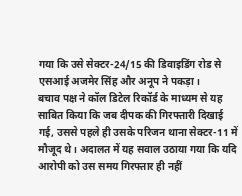गया कि उसे सेक्टर-24/15 की डिवाइडिंग रोड से एसआई अजमेर सिंह और अनूप ने पकड़ा।
बचाव पक्ष ने कॉल डिटेल रिकॉर्ड के माध्यम से यह साबित किया कि जब दीपक की गिरफ्तारी दिखाई गई, उससे पहले ही उसके परिजन थाना सेक्टर-11 में मौजूद थे। अदालत में यह सवाल उठाया गया कि यदि आरोपी को उस समय गिरफ्तार ही नहीं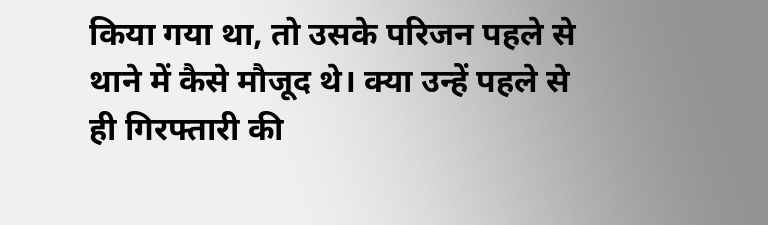किया गया था, तो उसके परिजन पहले से थाने में कैसे मौजूद थे। क्या उन्हें पहले से ही गिरफ्तारी की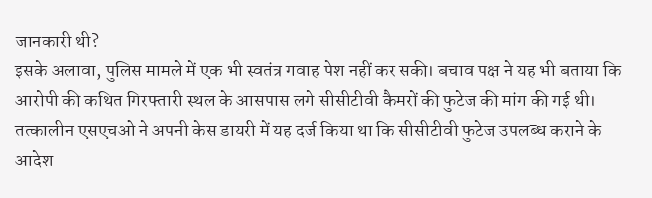जानकारी थी?
इसके अलावा, पुलिस मामले में एक भी स्वतंत्र गवाह पेश नहीं कर सकी। बचाव पक्ष ने यह भी बताया कि आरोपी की कथित गिरफ्तारी स्थल के आसपास लगे सीसीटीवी कैमरों की फुटेज की मांग की गई थी। तत्कालीन एसएचओ ने अपनी केस डायरी में यह दर्ज किया था कि सीसीटीवी फुटेज उपलब्ध कराने के आदेश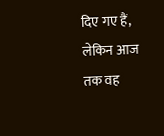दिए गए हैं, लेकिन आज तक वह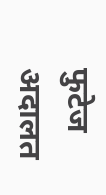फुटेज अदालत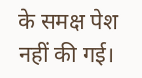के समक्ष पेश नहीं की गई।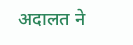अदालत ने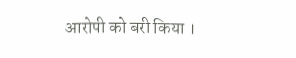आरोपी को बरी किया ।